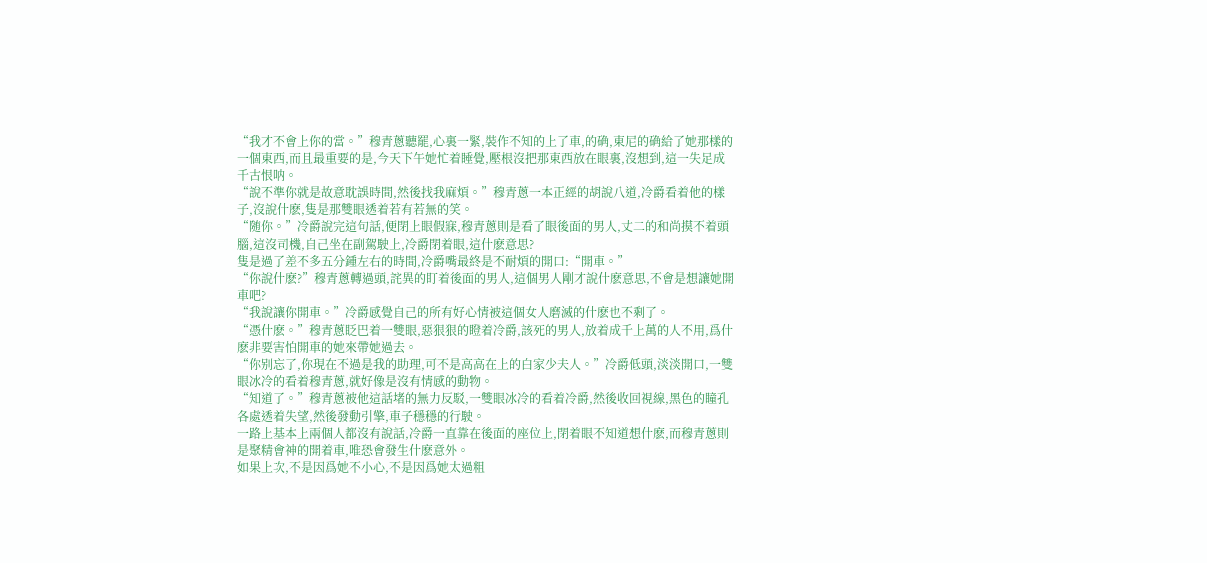“我才不會上你的當。”穆青蔥聽罷,心裏一緊,裝作不知的上了車,的确,東尼的确給了她那樣的一個東西,而且最重要的是,今天下午她忙着睡覺,壓根沒把那東西放在眼裏,沒想到,這一失足成千古恨呐。
“說不準你就是故意耽誤時間,然後找我麻煩。”穆青蔥一本正經的胡說八道,冷爵看着他的樣子,沒說什麽,隻是那雙眼透着若有若無的笑。
“随你。”冷爵說完這句話,便閉上眼假寐,穆青蔥則是看了眼後面的男人,丈二的和尚摸不着頭腦,這沒司機,自己坐在副駕駛上,冷爵閉着眼,這什麽意思?
隻是過了差不多五分鍾左右的時間,冷爵嘴最終是不耐煩的開口:“開車。”
“你說什麽?”穆青蔥轉過頭,詫異的盯着後面的男人,這個男人剛才說什麽意思,不會是想讓她開車吧?
“我說讓你開車。”冷爵感覺自己的所有好心情被這個女人磨滅的什麽也不剩了。
“憑什麽。”穆青蔥眨巴着一雙眼,惡狠狠的瞪着冷爵,該死的男人,放着成千上萬的人不用,爲什麽非要害怕開車的她來帶她過去。
“你别忘了,你現在不過是我的助理,可不是高高在上的白家少夫人。”冷爵低頭,淡淡開口,一雙眼冰冷的看着穆青蔥,就好像是沒有情感的動物。
“知道了。”穆青蔥被他這話堵的無力反駁,一雙眼冰冷的看着冷爵,然後收回視線,黑色的瞳孔各處透着失望,然後發動引擎,車子穩穩的行駛。
一路上基本上兩個人都沒有說話,冷爵一直靠在後面的座位上,閉着眼不知道想什麽,而穆青蔥則是聚精會神的開着車,唯恐會發生什麽意外。
如果上次,不是因爲她不小心,不是因爲她太過粗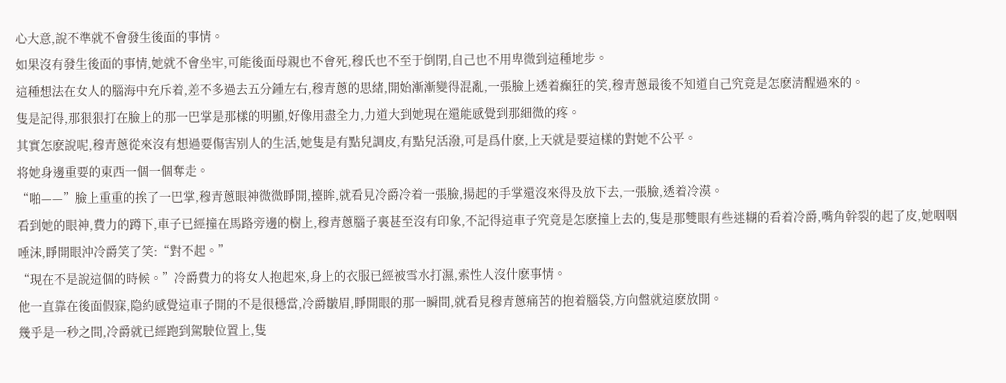心大意,說不準就不會發生後面的事情。
如果沒有發生後面的事情,她就不會坐牢,可能後面母親也不會死,穆氏也不至于倒閉,自己也不用卑微到這種地步。
這種想法在女人的腦海中充斥着,差不多過去五分鍾左右,穆青蔥的思緒,開始漸漸變得混亂,一張臉上透着癫狂的笑,穆青蔥最後不知道自己究竟是怎麽清醒過來的。
隻是記得,那狠狠打在臉上的那一巴掌是那樣的明顯,好像用盡全力,力道大到她現在還能感覺到那細微的疼。
其實怎麽說呢,穆青蔥從來沒有想過要傷害别人的生活,她隻是有點兒調皮,有點兒活潑,可是爲什麽,上天就是要這樣的對她不公平。
将她身邊重要的東西一個一個奪走。
“啪——”臉上重重的挨了一巴掌,穆青蔥眼神微微睜開,擡眸,就看見冷爵冷着一張臉,揚起的手掌還沒來得及放下去,一張臉,透着冷漠。
看到她的眼神,費力的蹲下,車子已經撞在馬路旁邊的樹上,穆青蔥腦子裏甚至沒有印象,不記得這車子究竟是怎麽撞上去的,隻是那雙眼有些迷糊的看着冷爵,嘴角幹裂的起了皮,她咽咽唾沫,睜開眼沖冷爵笑了笑:“對不起。”
“現在不是說這個的時候。”冷爵費力的将女人抱起來,身上的衣服已經被雪水打濕,索性人沒什麽事情。
他一直靠在後面假寐,隐約感覺這車子開的不是很穩當,冷爵皺眉,睜開眼的那一瞬間,就看見穆青蔥痛苦的抱着腦袋,方向盤就這麽放開。
幾乎是一秒之間,冷爵就已經跑到駕駛位置上,隻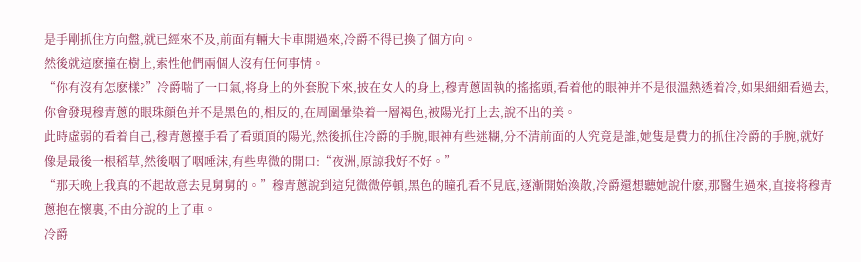是手剛抓住方向盤,就已經來不及,前面有輛大卡車開過來,冷爵不得已換了個方向。
然後就這麽撞在樹上,索性他們兩個人沒有任何事情。
“你有沒有怎麽樣?”冷爵喘了一口氣,将身上的外套脫下來,披在女人的身上,穆青蔥固執的搖搖頭,看着他的眼神并不是很溫熱透着冷,如果細細看過去,你會發現穆青蔥的眼珠顔色并不是黑色的,相反的,在周圍暈染着一層褐色,被陽光打上去,說不出的美。
此時虛弱的看着自己,穆青蔥擡手看了看頭頂的陽光,然後抓住冷爵的手腕,眼神有些迷糊,分不清前面的人究竟是誰,她隻是費力的抓住冷爵的手腕,就好像是最後一根稻草,然後咽了咽唾沫,有些卑微的開口:“夜洲,原諒我好不好。”
“那天晚上我真的不起故意去見舅舅的。”穆青蔥說到這兒微微停頓,黑色的瞳孔看不見底,逐漸開始渙散,冷爵還想聽她說什麽,那醫生過來,直接将穆青蔥抱在懷裏,不由分說的上了車。
冷爵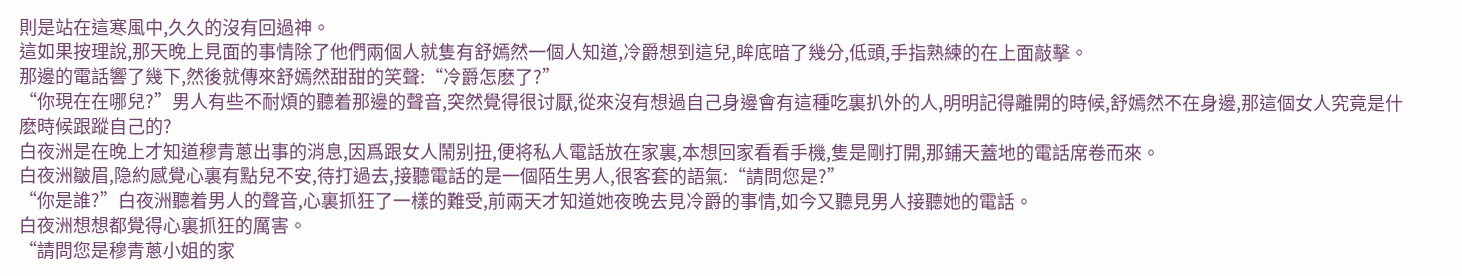則是站在這寒風中,久久的沒有回過神。
這如果按理說,那天晚上見面的事情除了他們兩個人就隻有舒嫣然一個人知道,冷爵想到這兒,眸底暗了幾分,低頭,手指熟練的在上面敲擊。
那邊的電話響了幾下,然後就傳來舒嫣然甜甜的笑聲:“冷爵怎麽了?”
“你現在在哪兒?”男人有些不耐煩的聽着那邊的聲音,突然覺得很讨厭,從來沒有想過自己身邊會有這種吃裏扒外的人,明明記得離開的時候,舒嫣然不在身邊,那這個女人究竟是什麽時候跟蹤自己的?
白夜洲是在晚上才知道穆青蔥出事的消息,因爲跟女人鬧别扭,便将私人電話放在家裏,本想回家看看手機,隻是剛打開,那鋪天蓋地的電話席卷而來。
白夜洲皺眉,隐約感覺心裏有點兒不安,待打過去,接聽電話的是一個陌生男人,很客套的語氣:“請問您是?”
“你是誰?”白夜洲聽着男人的聲音,心裏抓狂了一樣的難受,前兩天才知道她夜晚去見冷爵的事情,如今又聽見男人接聽她的電話。
白夜洲想想都覺得心裏抓狂的厲害。
“請問您是穆青蔥小姐的家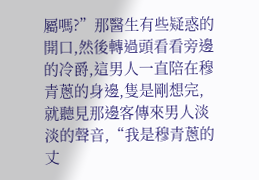屬嗎?”那醫生有些疑惑的開口,然後轉過頭看看旁邊的冷爵,這男人一直陪在穆青蔥的身邊,隻是剛想完,就聽見那邊客傳來男人淡淡的聲音,“我是穆青蔥的丈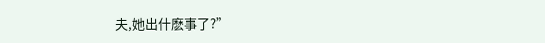夫,她出什麽事了?”